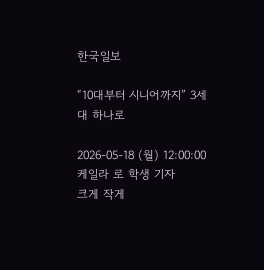한국일보

“10대부터 시니어까지” 3세대 하나로

2026-05-18 (월) 12:00:00 케일라 로 학생 기자
크게 작게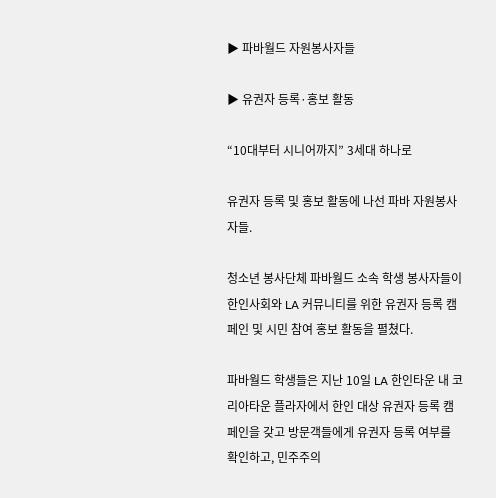▶ 파바월드 자원봉사자들

▶ 유권자 등록·홍보 활동

“10대부터 시니어까지” 3세대 하나로

유권자 등록 및 홍보 활동에 나선 파바 자원봉사자들.

청소년 봉사단체 파바월드 소속 학생 봉사자들이 한인사회와 LA 커뮤니티를 위한 유권자 등록 캠페인 및 시민 참여 홍보 활동을 펼쳤다.

파바월드 학생들은 지난 10일 LA 한인타운 내 코리아타운 플라자에서 한인 대상 유권자 등록 캠페인을 갖고 방문객들에게 유권자 등록 여부를 확인하고, 민주주의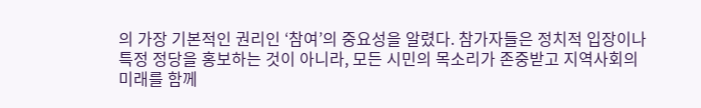의 가장 기본적인 권리인 ‘참여’의 중요성을 알렸다. 참가자들은 정치적 입장이나 특정 정당을 홍보하는 것이 아니라, 모든 시민의 목소리가 존중받고 지역사회의 미래를 함께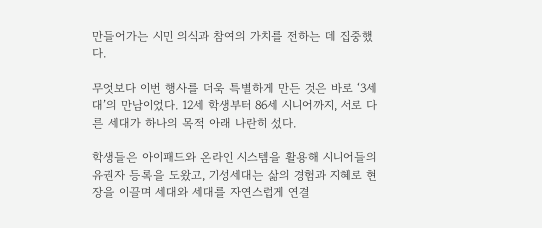만들어가는 시민 의식과 참여의 가치를 전하는 데 집중했다.

무엇보다 이번 행사를 더욱 특별하게 만든 것은 바로 ‘3세대’의 만남이었다. 12세 학생부터 86세 시니어까지, 서로 다른 세대가 하나의 목적 아래 나란히 섰다.

학생들은 아이패드와 온라인 시스템을 활용해 시니어들의 유권자 등록을 도왔고, 기성세대는 삶의 경험과 지혜로 현장을 이끌며 세대와 세대를 자연스럽게 연결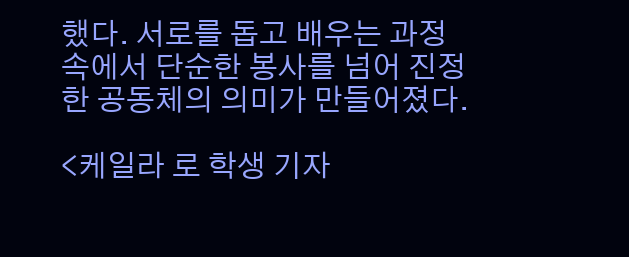했다. 서로를 돕고 배우는 과정 속에서 단순한 봉사를 넘어 진정한 공동체의 의미가 만들어졌다.

<케일라 로 학생 기자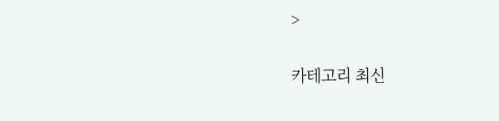>

카테고리 최신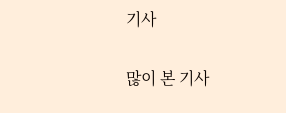기사

많이 본 기사